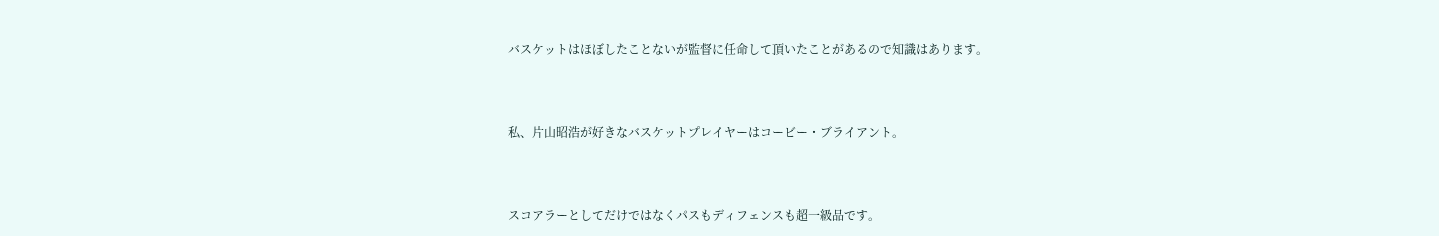バスケットはほぼしたことないが監督に任命して頂いたことがあるので知識はあります。



私、片山昭浩が好きなバスケットプレイヤーはコービー・ブライアント。



スコアラーとしてだけではなくパスもディフェンスも超一級品です。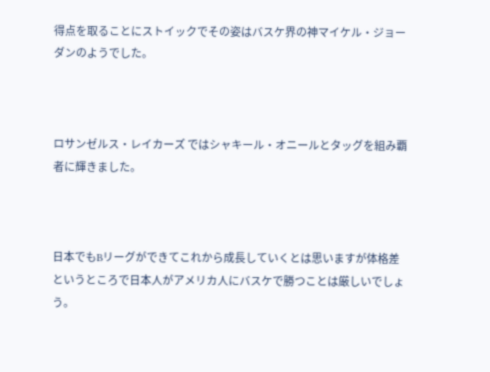得点を取ることにストイックでその姿はバスケ界の神マイケル・ジョーダンのようでした。



ロサンゼルス・レイカーズ ではシャキール・オニールとタッグを組み覇者に輝きました。



日本でもBリーグができてこれから成長していくとは思いますが体格差というところで日本人がアメリカ人にバスケで勝つことは厳しいでしょう。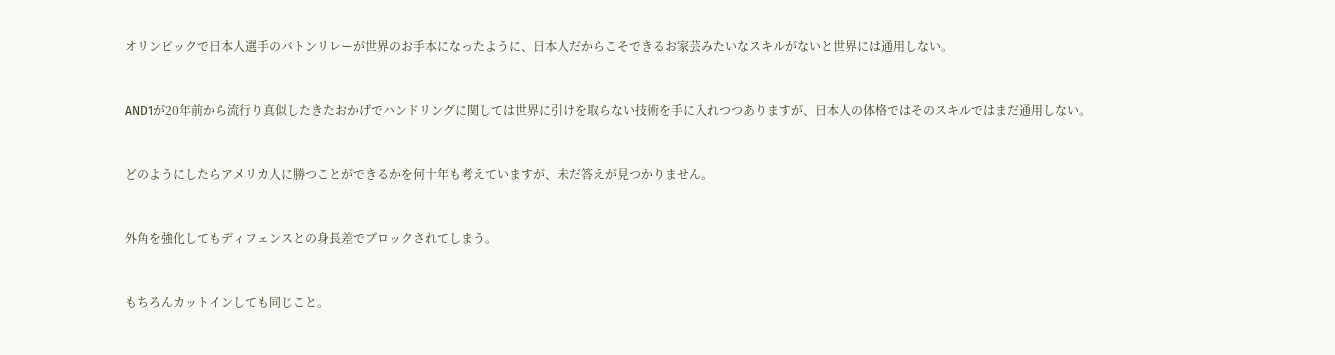オリンピックで日本人選手のバトンリレーが世界のお手本になったように、日本人だからこそできるお家芸みたいなスキルがないと世界には通用しない。



AND1が20年前から流行り真似したきたおかげでハンドリングに関しては世界に引けを取らない技術を手に入れつつありますが、日本人の体格ではそのスキルではまだ通用しない。



どのようにしたらアメリカ人に勝つことができるかを何十年も考えていますが、未だ答えが見つかりません。



外角を強化してもディフェンスとの身長差でブロックされてしまう。



もちろんカットインしても同じこと。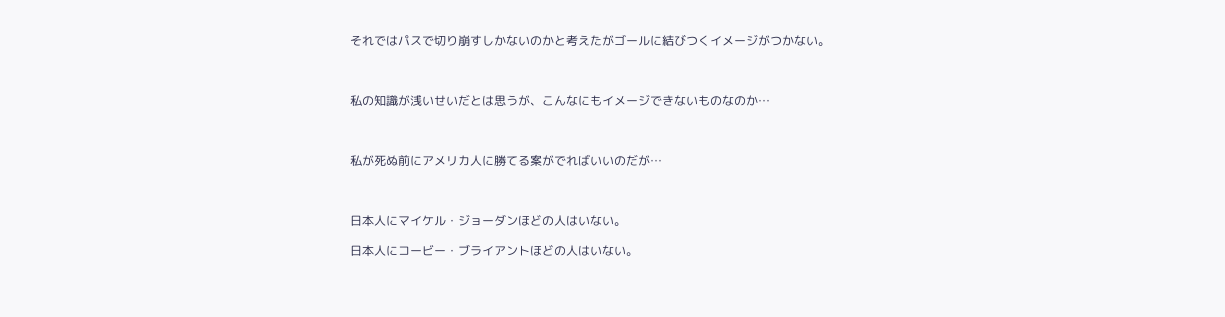それではパスで切り崩すしかないのかと考えたがゴールに結びつくイメージがつかない。



私の知識が浅いせいだとは思うが、こんなにもイメージできないものなのか…



私が死ぬ前にアメリカ人に勝てる案がでればいいのだが…



日本人にマイケル・ジョーダンほどの人はいない。

日本人にコービー・ブライアントほどの人はいない。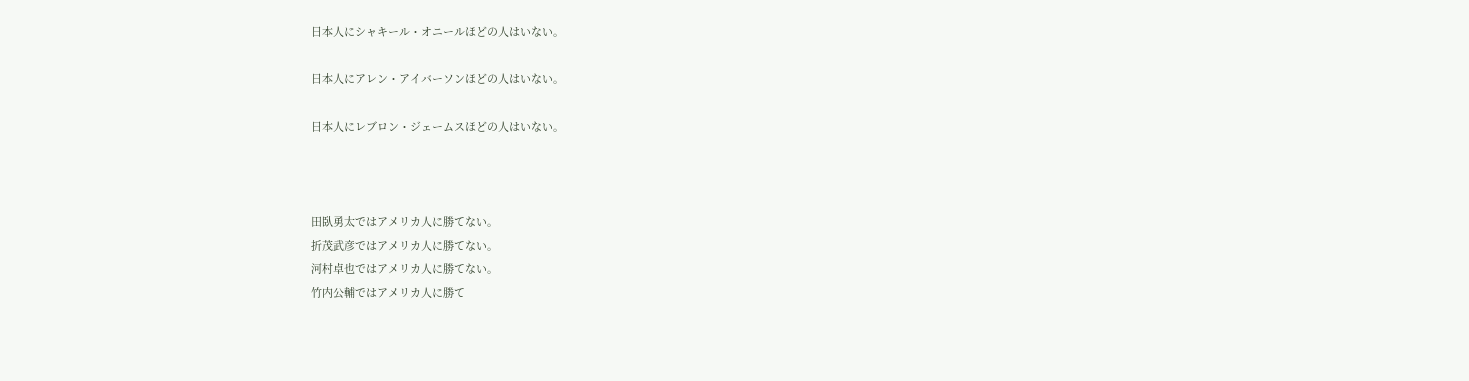日本人にシャキール・オニールほどの人はいない。

日本人にアレン・アイバーソンほどの人はいない。

日本人にレブロン・ジェームスほどの人はいない。



田臥勇太ではアメリカ人に勝てない。
折茂武彦ではアメリカ人に勝てない。
河村卓也ではアメリカ人に勝てない。
竹内公輔ではアメリカ人に勝て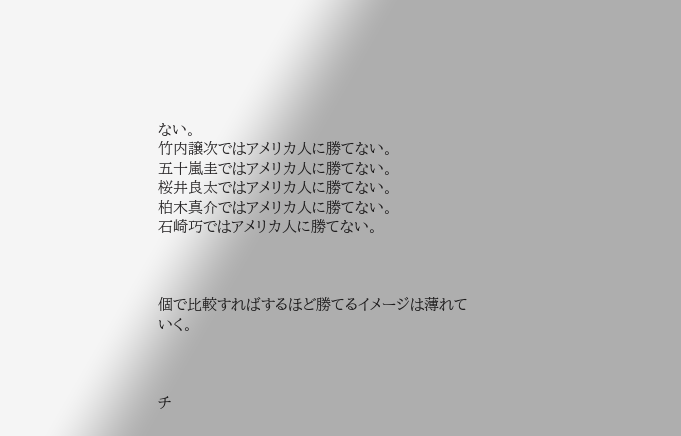ない。
竹内譲次ではアメリカ人に勝てない。
五十嵐圭ではアメリカ人に勝てない。
桜井良太ではアメリカ人に勝てない。
柏木真介ではアメリカ人に勝てない。
石崎巧ではアメリカ人に勝てない。



個で比較すればするほど勝てるイメージは薄れていく。



チ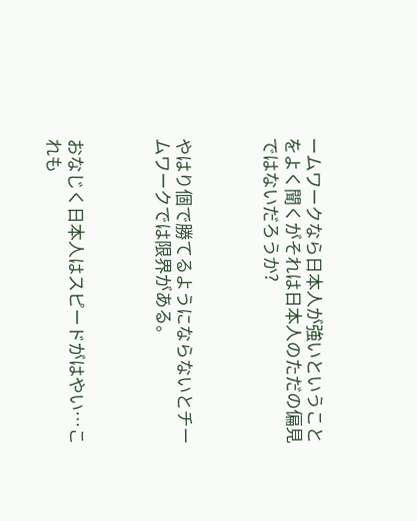ームワークなら日本人が強いということをよく聞くがそれは日本人のただの偏見ではないだろうか?



やはり個で勝てるようにならないとチームワークでは限界がある。



おなじく日本人はスピードがはやい…これも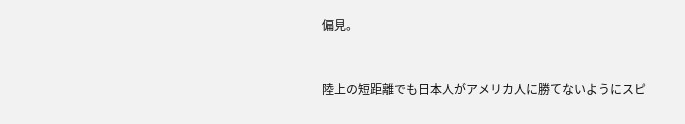偏見。



陸上の短距離でも日本人がアメリカ人に勝てないようにスピ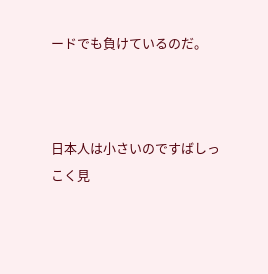ードでも負けているのだ。



日本人は小さいのですばしっこく見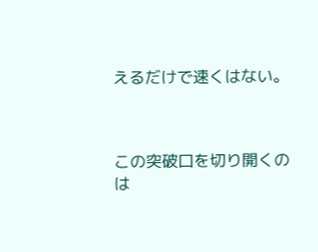えるだけで速くはない。



この突破口を切り開くのは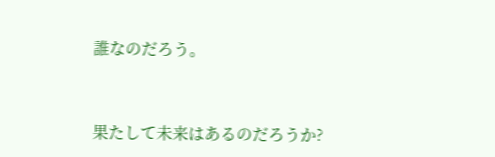誰なのだろう。



果たして未来はあるのだろうか?